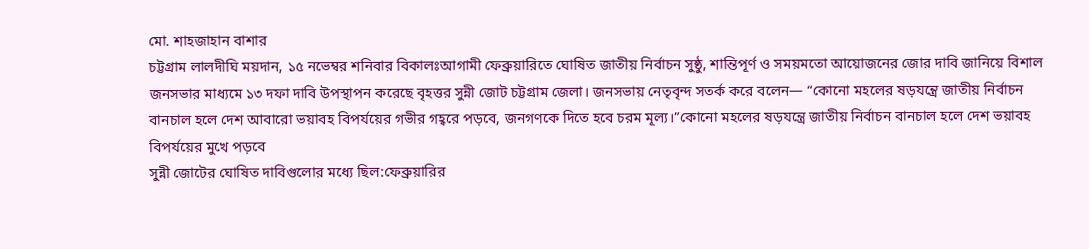মো. শাহজাহান বাশার
চট্টগ্রাম লালদীঘি ময়দান, ১৫ নভেম্বর শনিবার বিকালঃআগামী ফেব্রুয়ারিতে ঘোষিত জাতীয় নির্বাচন সুষ্ঠু, শান্তিপূর্ণ ও সময়মতো আয়োজনের জোর দাবি জানিয়ে বিশাল জনসভার মাধ্যমে ১৩ দফা দাবি উপস্থাপন করেছে বৃহত্তর সুন্নী জোট চট্টগ্রাম জেলা। জনসভায় নেতৃবৃন্দ সতর্ক করে বলেন— “কোনো মহলের ষড়যন্ত্রে জাতীয় নির্বাচন বানচাল হলে দেশ আবারো ভয়াবহ বিপর্যয়ের গভীর গহ্বরে পড়বে, জনগণকে দিতে হবে চরম মূল্য।”কোনো মহলের ষড়যন্ত্রে জাতীয় নির্বাচন বানচাল হলে দেশ ভয়াবহ বিপর্যয়ের মুখে পড়বে
সুন্নী জোটের ঘোষিত দাবিগুলোর মধ্যে ছিল:ফেব্রুয়ারির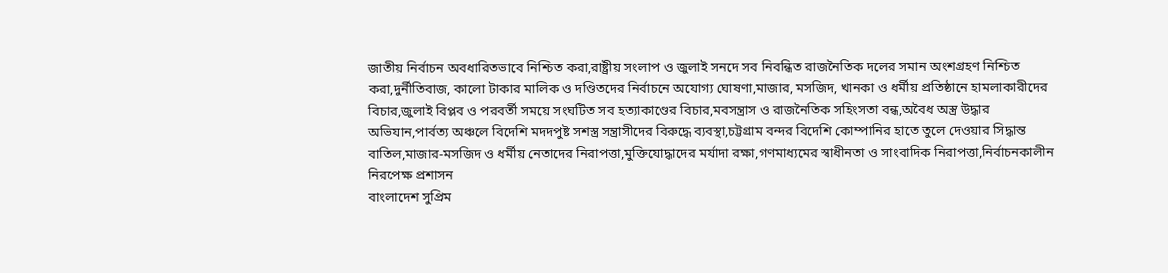জাতীয় নির্বাচন অবধারিতভাবে নিশ্চিত করা,রাষ্ট্রীয় সংলাপ ও জুলাই সনদে সব নিবন্ধিত রাজনৈতিক দলের সমান অংশগ্রহণ নিশ্চিত করা,দুর্নীতিবাজ, কালো টাকার মালিক ও দণ্ডিতদের নির্বাচনে অযোগ্য ঘোষণা,মাজার, মসজিদ, খানকা ও ধর্মীয় প্রতিষ্ঠানে হামলাকারীদের বিচার,জুলাই বিপ্লব ও পরবর্তী সময়ে সংঘটিত সব হত্যাকাণ্ডের বিচার,মবসন্ত্রাস ও রাজনৈতিক সহিংসতা বন্ধ,অবৈধ অস্ত্র উদ্ধার অভিযান,পার্বত্য অঞ্চলে বিদেশি মদদপুষ্ট সশস্ত্র সন্ত্রাসীদের বিরুদ্ধে ব্যবস্থা,চট্টগ্রাম বন্দর বিদেশি কোম্পানির হাতে তুলে দেওয়ার সিদ্ধান্ত বাতিল,মাজার-মসজিদ ও ধর্মীয় নেতাদের নিরাপত্তা,মুক্তিযোদ্ধাদের মর্যাদা রক্ষা,গণমাধ্যমের স্বাধীনতা ও সাংবাদিক নিরাপত্তা,নির্বাচনকালীন নিরপেক্ষ প্রশাসন
বাংলাদেশ সুপ্রিম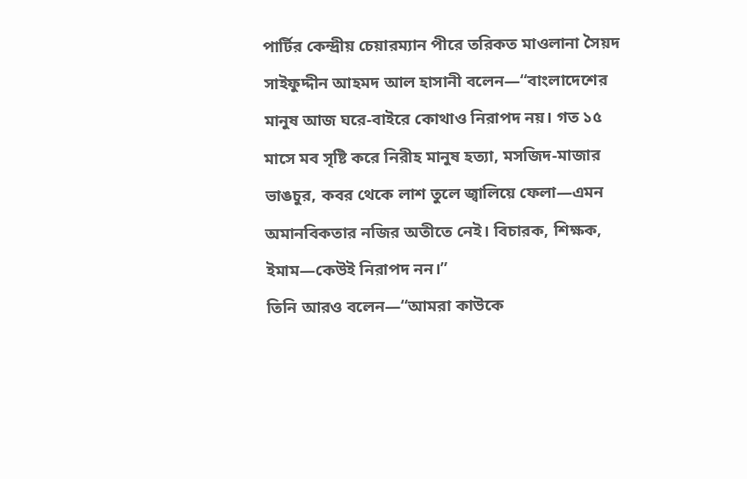পার্টির কেন্দ্রীয় চেয়ারম্যান পীরে তরিকত মাওলানা সৈয়দ সাইফুদ্দীন আহমদ আল হাসানী বলেন—“বাংলাদেশের মানুষ আজ ঘরে-বাইরে কোথাও নিরাপদ নয়। গত ১৫ মাসে মব সৃষ্টি করে নিরীহ মানুষ হত্যা, মসজিদ-মাজার ভাঙচুর, কবর থেকে লাশ তুলে জ্বালিয়ে ফেলা—এমন অমানবিকতার নজির অতীতে নেই। বিচারক, শিক্ষক, ইমাম—কেউই নিরাপদ নন।”
তিনি আরও বলেন—“আমরা কাউকে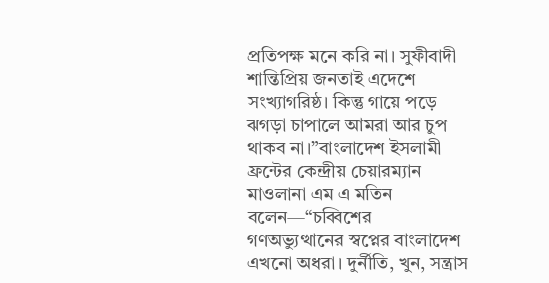প্রতিপক্ষ মনে করি না। সুফীবাদী শান্তিপ্রিয় জনতাই এদেশে সংখ্যাগরিষ্ঠ। কিন্তু গায়ে পড়ে ঝগড়া চাপালে আমরা আর চুপ থাকব না।”বাংলাদেশ ইসলামী ফ্রন্টের কেন্দ্রীয় চেয়ারম্যান মাওলানা এম এ মতিন বলেন—“চব্বিশের গণঅভ্যুত্থানের স্বপ্নের বাংলাদেশ এখনো অধরা। দুর্নীতি, খুন, সন্ত্রাস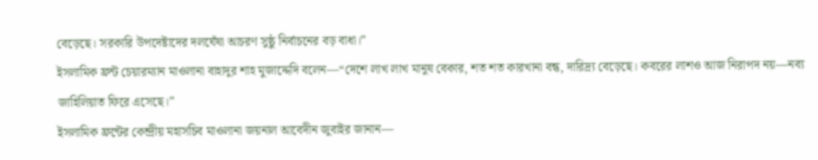বেড়েছে। সরকারি উপদেষ্টাদের দলঘেঁষা আচরণ সুষ্ঠু নির্বাচনের বড় বাধা।”
ইসলামিক ফ্রন্ট চেয়ারম্যান মাওলানা বাহাদুর শাহ মুজাদ্দেদি বলেন—“দেশে লাখ লাখ মানুষ বেকার, শত শত কারখানা বন্ধ, দারিদ্র্য বেড়েছে। কবরের লাশও আজ নিরাপদ নয়—নব্য জাহিলিয়াত ফিরে এসেছে।”
ইসলামিক ফ্রন্টের কেন্দ্রীয় মহাসচিব মাওলানা জয়নাল আবেদীন জুবাইর জানান—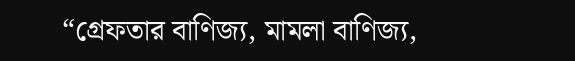“গ্রেফতার বাণিজ্য, মামলা বাণিজ্য,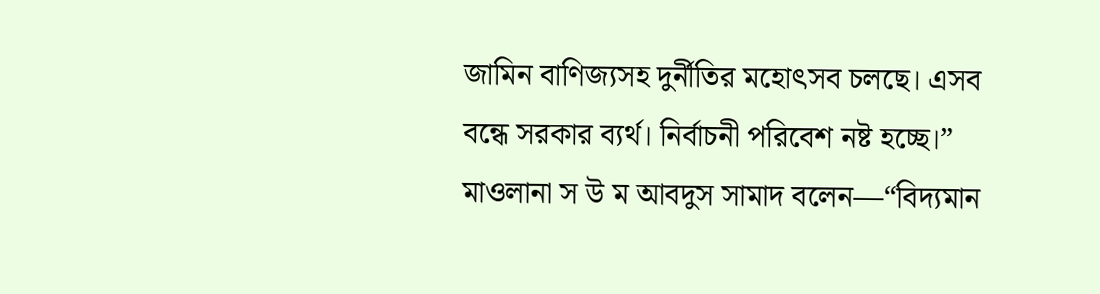জামিন বাণিজ্যসহ দুর্নীতির মহোৎসব চলছে। এসব বন্ধে সরকার ব্যর্থ। নির্বাচনী পরিবেশ নষ্ট হচ্ছে।”
মাওলানা স উ ম আবদুস সামাদ বলেন—“বিদ্যমান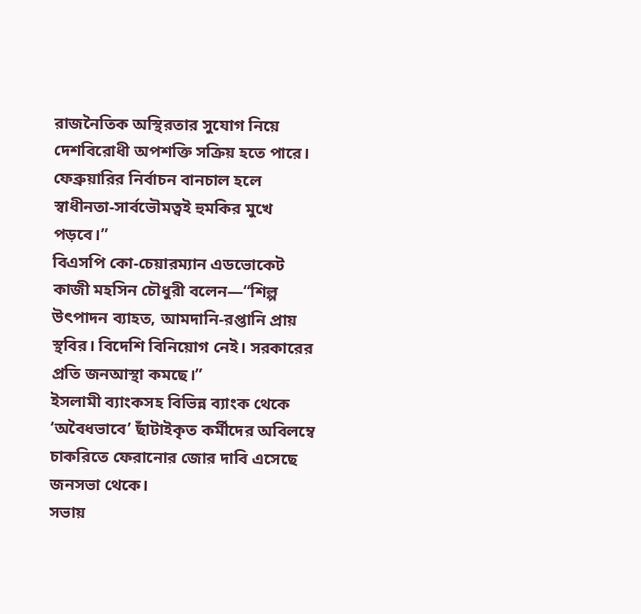রাজনৈতিক অস্থিরতার সুযোগ নিয়ে দেশবিরোধী অপশক্তি সক্রিয় হতে পারে। ফেব্রুয়ারির নির্বাচন বানচাল হলে স্বাধীনতা-সার্বভৌমত্বই হুমকির মুখে পড়বে।”
বিএসপি কো-চেয়ারম্যান এডভোকেট কাজী মহসিন চৌধুরী বলেন—“শিল্প উৎপাদন ব্যাহত, আমদানি-রপ্তানি প্রায় স্থবির। বিদেশি বিনিয়োগ নেই। সরকারের প্রতি জনআস্থা কমছে।”
ইসলামী ব্যাংকসহ বিভিন্ন ব্যাংক থেকে ‘অবৈধভাবে’ ছাঁটাইকৃত কর্মীদের অবিলম্বে চাকরিতে ফেরানোর জোর দাবি এসেছে জনসভা থেকে।
সভায়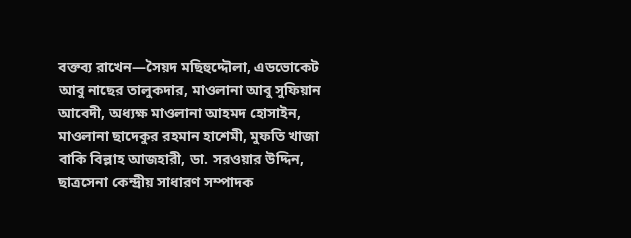বক্তব্য রাখেন—সৈয়দ মছিহুদ্দৌলা, এডভোকেট আবু নাছের তালুকদার, মাওলানা আবু সুফিয়ান আবেদী, অধ্যক্ষ মাওলানা আহমদ হোসাইন, মাওলানা ছাদেকুর রহমান হাশেমী, মুফতি খাজা বাকি বিল্লাহ আজহারী, ডা. সরওয়ার উদ্দিন, ছাত্রসেনা কেন্দ্রীয় সাধারণ সম্পাদক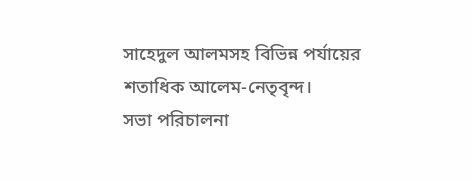সাহেদুল আলমসহ বিভিন্ন পর্যায়ের শতাধিক আলেম-নেতৃবৃন্দ।
সভা পরিচালনা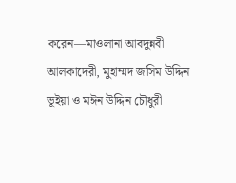করেন—মাওলানা আবদুন্নবী আলকাদেরী, মুহাম্মদ জসিম উদ্দিন ভূইয়া ও মঈন উদ্দিন চৌধুরী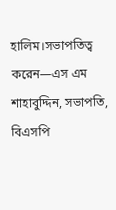হালিম।সভাপতিত্ব করেন—এস এম শাহাবুদ্দিন, সভাপতি, বিএসপি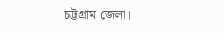চট্টগ্রাম জেলা।